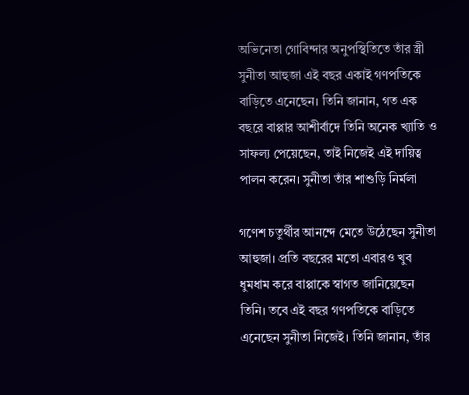অভিনেতা গোবিন্দার অনুপস্থিতিতে তাঁর স্ত্রী সুনীতা আহুজা এই বছর একাই গণপতিকে বাড়িতে এনেছেন। তিনি জানান, গত এক বছরে বাপ্পার আশীর্বাদে তিনি অনেক খ্যাতি ও সাফল্য পেয়েছেন, তাই নিজেই এই দায়িত্ব পালন করেন। সুনীতা তাঁর শাশুড়ি নির্মলা

গণেশ চতুর্থীর আনন্দে মেতে উঠেছেন সুনীতা আহুজা। প্রতি বছরের মতো এবারও খুব ধুমধাম করে বাপ্পাকে স্বাগত জানিয়েছেন তিনি। তবে এই বছর গণপতিকে বাড়িতে এনেছেন সুনীতা নিজেই। তিনি জানান, তাঁর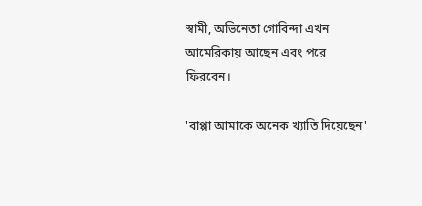স্বামী, অভিনেতা গোবিন্দা এখন আমেরিকায় আছেন এবং পরে ফিরবেন।

'বাপ্পা আমাকে অনেক খ্যাতি দিয়েছেন'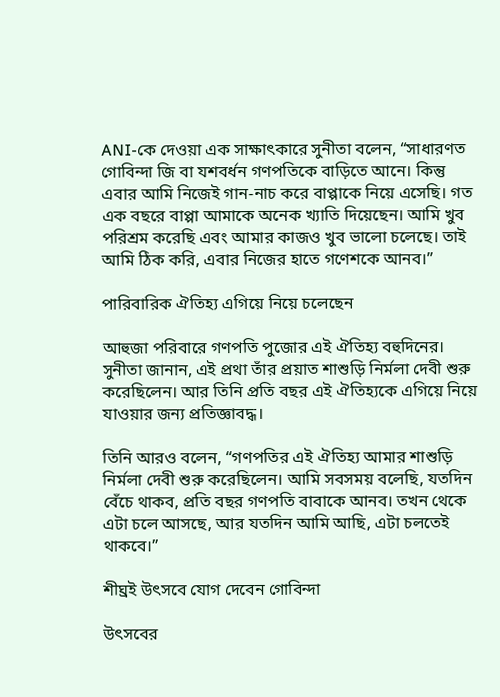ANI-কে দেওয়া এক সাক্ষাৎকারে সুনীতা বলেন, “সাধারণত গোবিন্দা জি বা যশবর্ধন গণপতিকে বাড়িতে আনে। কিন্তু এবার আমি নিজেই গান-নাচ করে বাপ্পাকে নিয়ে এসেছি। গত এক বছরে বাপ্পা আমাকে অনেক খ্যাতি দিয়েছেন। আমি খুব পরিশ্রম করেছি এবং আমার কাজও খুব ভালো চলেছে। তাই আমি ঠিক করি, এবার নিজের হাতে গণেশকে আনব।”

পারিবারিক ঐতিহ্য এগিয়ে নিয়ে চলেছেন

আহুজা পরিবারে গণপতি পুজোর এই ঐতিহ্য বহুদিনের। সুনীতা জানান, এই প্রথা তাঁর প্রয়াত শাশুড়ি নির্মলা দেবী শুরু করেছিলেন। আর তিনি প্রতি বছর এই ঐতিহ্যকে এগিয়ে নিয়ে যাওয়ার জন্য প্রতিজ্ঞাবদ্ধ।

তিনি আরও বলেন, “গণপতির এই ঐতিহ্য আমার শাশুড়ি নির্মলা দেবী শুরু করেছিলেন। আমি সবসময় বলেছি, যতদিন বেঁচে থাকব, প্রতি বছর গণপতি বাবাকে আনব। তখন থেকে এটা চলে আসছে, আর যতদিন আমি আছি, এটা চলতেই থাকবে।”

শীঘ্রই উৎসবে যোগ দেবেন গোবিন্দা

উৎসবের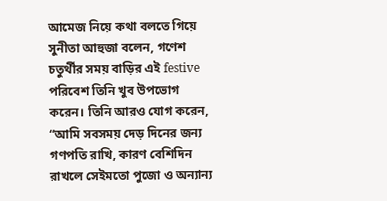আমেজ নিয়ে কথা বলতে গিয়ে সুনীতা আহুজা বলেন, গণেশ চতুর্থীর সময় বাড়ির এই festive পরিবেশ তিনি খুব উপভোগ করেন। তিনি আরও যোগ করেন, “আমি সবসময় দেড় দিনের জন্য গণপতি রাখি, কারণ বেশিদিন রাখলে সেইমতো পুজো ও অন্যান্য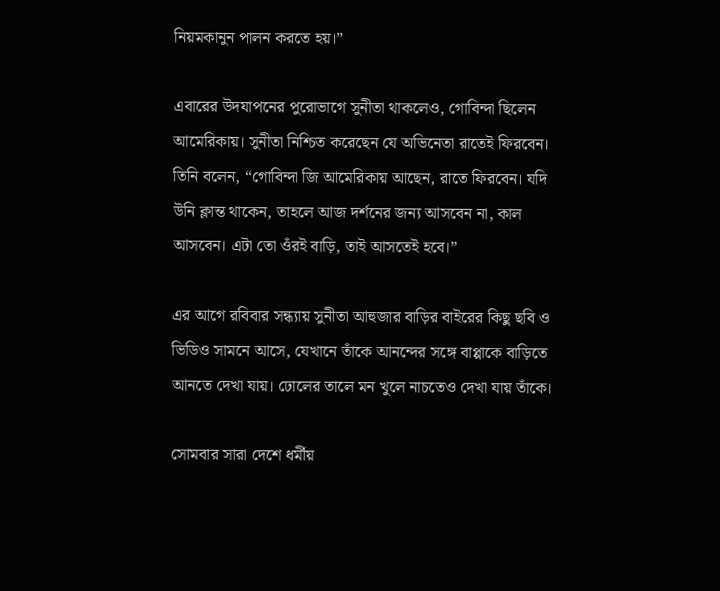নিয়মকানুন পালন করতে হয়।”

এবারের উদযাপনের পুরোভাগে সুনীতা থাকলেও, গোবিন্দা ছিলেন আমেরিকায়। সুনীতা নিশ্চিত করেছেন যে অভিনেতা রাতেই ফিরবেন। তিনি বলেন, “গোবিন্দা জি আমেরিকায় আছেন, রাতে ফিরবেন। যদি উনি ক্লান্ত থাকেন, তাহলে আজ দর্শনের জন্য আসবেন না, কাল আসবেন। এটা তো ওঁরই বাড়ি, তাই আসতেই হবে।”

এর আগে রবিবার সন্ধ্যায় সুনীতা আহুজার বাড়ির বাইরের কিছু ছবি ও ভিডিও সামনে আসে, যেখানে তাঁকে আনন্দের সঙ্গে বাপ্পাকে বাড়িতে আনতে দেখা যায়। ঢোলের তালে মন খুলে নাচতেও দেখা যায় তাঁকে।

সোমবার সারা দেশে ধর্মীয়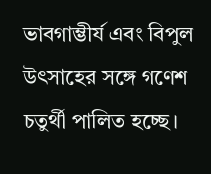ভাবগাম্ভীর্য এবং বিপুল উৎসাহের সঙ্গে গণেশ চতুর্থী পালিত হচ্ছে।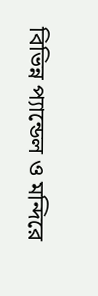বিভিন্ন প্যান্ডেল ও মন্দিরে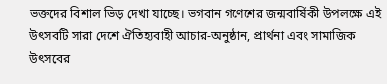ভক্তদের বিশাল ভিড় দেখা যাচ্ছে। ভগবান গণেশের জন্মবার্ষিকী উপলক্ষে এই উৎসবটি সারা দেশে ঐতিহ্যবাহী আচার-অনুষ্ঠান, প্রার্থনা এবং সামাজিক উৎসবের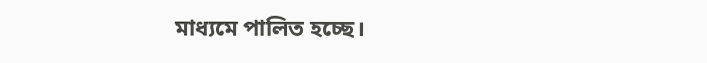মাধ্যমে পালিত হচ্ছে।